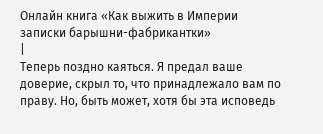Онлайн книга «Как выжить в Империи записки барышни-фабрикантки»
|
Теперь поздно каяться. Я предал ваше доверие, скрыл то, что принадлежало вам по праву. Но, быть может, хотя бы эта исповедь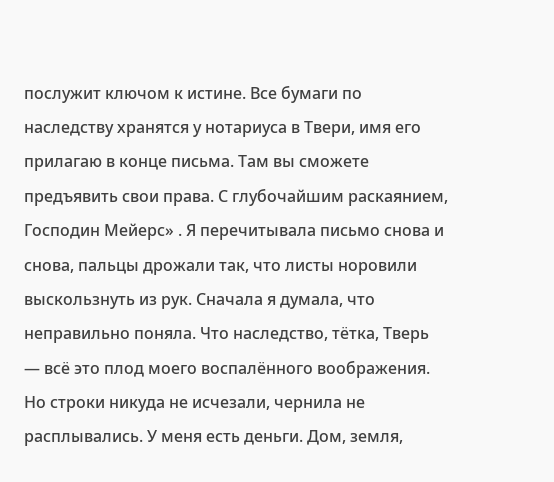послужит ключом к истине. Все бумаги по наследству хранятся у нотариуса в Твери, имя его прилагаю в конце письма. Там вы сможете предъявить свои права. С глубочайшим раскаянием, Господин Мейерс» . Я перечитывала письмо снова и снова, пальцы дрожали так, что листы норовили выскользнуть из рук. Сначала я думала, что неправильно поняла. Что наследство, тётка, Тверь — всё это плод моего воспалённого воображения. Но строки никуда не исчезали, чернила не расплывались. У меня есть деньги. Дом, земля,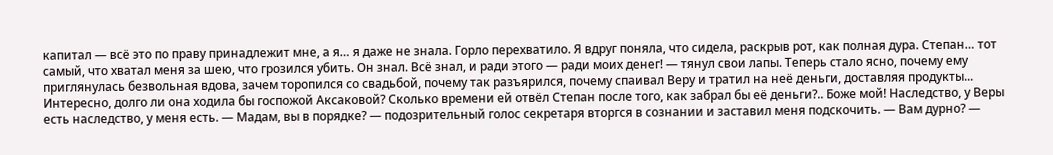капитал — всё это по праву принадлежит мне, а я… я даже не знала. Горло перехватило. Я вдруг поняла, что сидела, раскрыв рот, как полная дура. Степан… тот самый, что хватал меня за шею, что грозился убить. Он знал. Всё знал, и ради этого — ради моих денег! — тянул свои лапы. Теперь стало ясно, почему ему приглянулась безвольная вдова, зачем торопился со свадьбой, почему так разъярился, почему спаивал Веру и тратил на неё деньги, доставляя продукты... Интересно, долго ли она ходила бы госпожой Аксаковой? Сколько времени ей отвёл Степан после того, как забрал бы её деньги?.. Боже мой! Наследство, у Веры есть наследство, у меня есть. — Мадам, вы в порядке? — подозрительный голос секретаря вторгся в сознании и заставил меня подскочить. — Вам дурно? —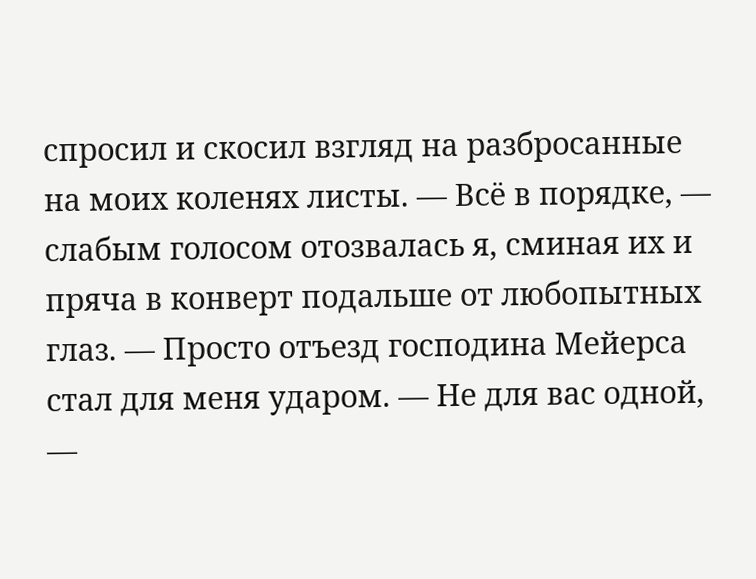спросил и скосил взгляд на разбросанные на моих коленях листы. — Всё в порядке, — слабым голосом отозвалась я, сминая их и пряча в конверт подальше от любопытных глаз. — Просто отъезд господина Мейерса стал для меня ударом. — Не для вас одной, —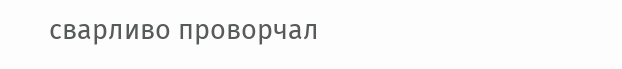сварливо проворчал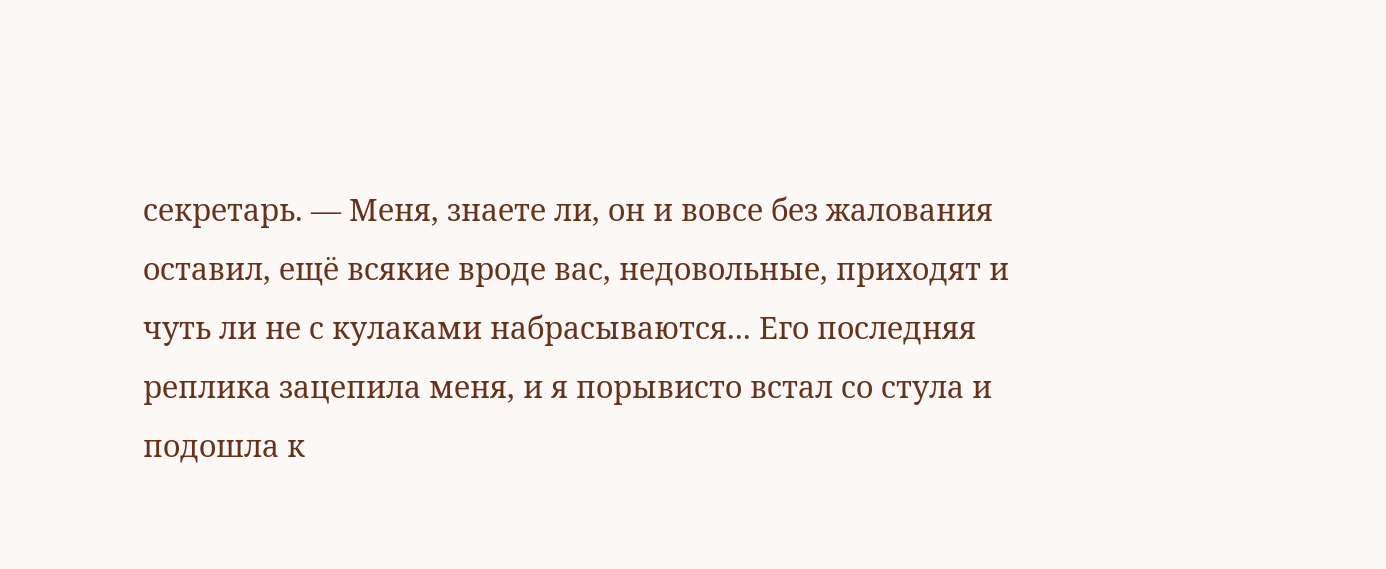секретарь. — Меня, знаете ли, он и вовсе без жалования оставил, ещё всякие вроде вас, недовольные, приходят и чуть ли не с кулаками набрасываются... Его последняя реплика зацепила меня, и я порывисто встал со стула и подошла к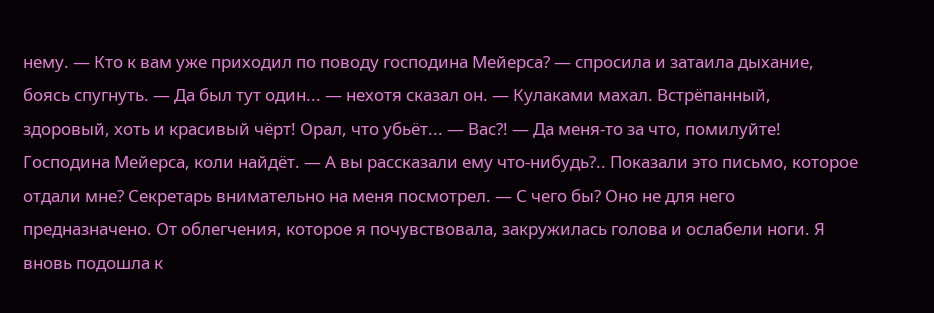нему. — Кто к вам уже приходил по поводу господина Мейерса? — спросила и затаила дыхание, боясь спугнуть. — Да был тут один... — нехотя сказал он. — Кулаками махал. Встрёпанный, здоровый, хоть и красивый чёрт! Орал, что убьёт... — Вас?! — Да меня-то за что, помилуйте! Господина Мейерса, коли найдёт. — А вы рассказали ему что-нибудь?.. Показали это письмо, которое отдали мне? Секретарь внимательно на меня посмотрел. — С чего бы? Оно не для него предназначено. От облегчения, которое я почувствовала, закружилась голова и ослабели ноги. Я вновь подошла к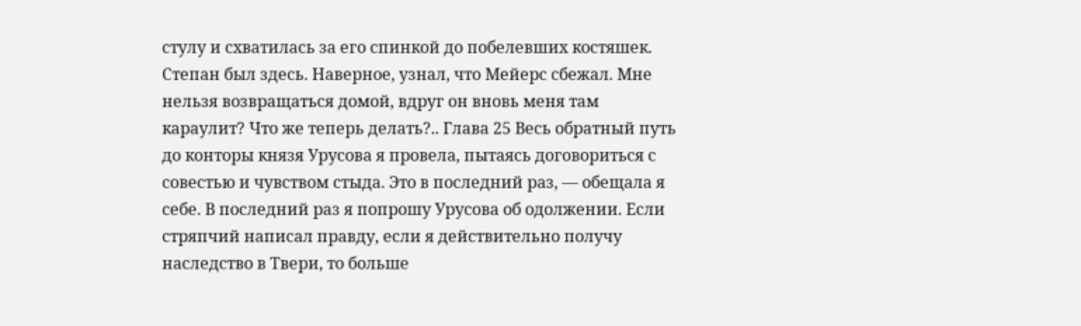стулу и схватилась за его спинкой до побелевших костяшек. Степан был здесь. Наверное, узнал, что Мейерс сбежал. Мне нельзя возвращаться домой, вдруг он вновь меня там караулит? Что же теперь делать?.. Глава 25 Весь обратный путь до конторы князя Урусова я провела, пытаясь договориться с совестью и чувством стыда. Это в последний раз, — обещала я себе. В последний раз я попрошу Урусова об одолжении. Если стряпчий написал правду, если я действительно получу наследство в Твери, то больше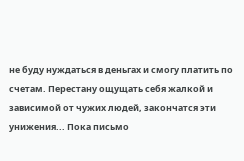не буду нуждаться в деньгах и смогу платить по счетам. Перестану ощущать себя жалкой и зависимой от чужих людей, закончатся эти унижения... Пока письмо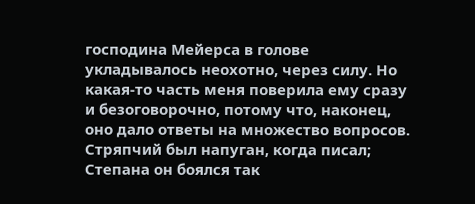господина Мейерса в голове укладывалось неохотно, через силу. Но какая-то часть меня поверила ему сразу и безоговорочно, потому что, наконец, оно дало ответы на множество вопросов. Стряпчий был напуган, когда писал; Степана он боялся так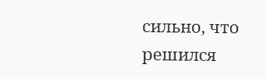сильно, что решился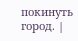покинуть город. |